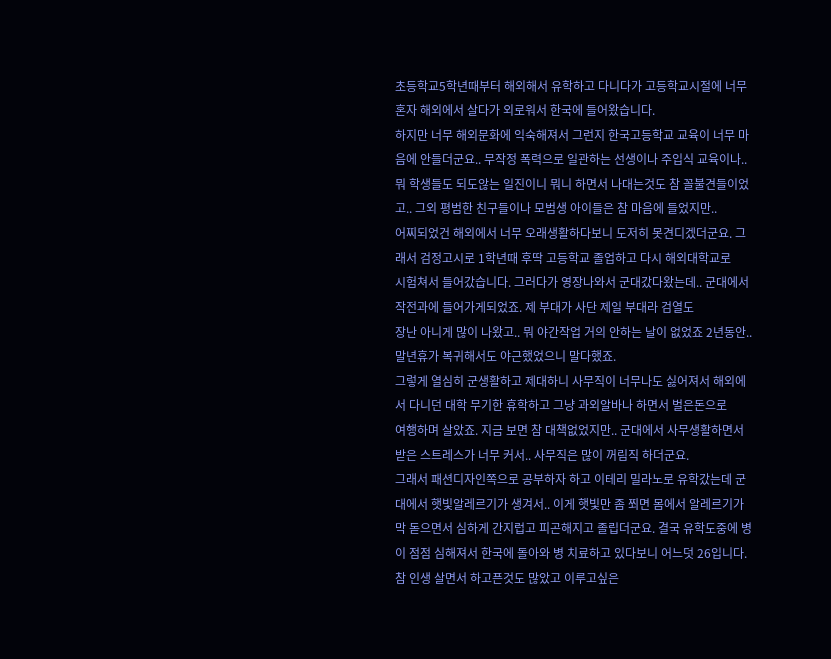초등학교5학년때부터 해외해서 유학하고 다니다가 고등학교시절에 너무 혼자 해외에서 살다가 외로워서 한국에 들어왔습니다.
하지만 너무 해외문화에 익숙해져서 그런지 한국고등학교 교육이 너무 마음에 안들더군요.. 무작정 폭력으로 일관하는 선생이나 주입식 교육이나..
뭐 학생들도 되도않는 일진이니 뭐니 하면서 나대는것도 참 꼴불견들이었고.. 그외 평범한 친구들이나 모범생 아이들은 참 마음에 들었지만..
어찌되었건 해외에서 너무 오래생활하다보니 도저히 못견디겠더군요. 그래서 검정고시로 1학년때 후딱 고등학교 졸업하고 다시 해외대학교로
시험쳐서 들어갔습니다. 그러다가 영장나와서 군대갔다왔는데.. 군대에서 작전과에 들어가게되었죠. 제 부대가 사단 제일 부대라 검열도
장난 아니게 많이 나왔고.. 뭐 야간작업 거의 안하는 날이 없었죠 2년동안.. 말년휴가 복귀해서도 야근했었으니 말다했죠.
그렇게 열심히 군생활하고 제대하니 사무직이 너무나도 싫어져서 해외에서 다니던 대학 무기한 휴학하고 그냥 과외알바나 하면서 벌은돈으로
여행하며 살았죠. 지금 보면 참 대책없었지만.. 군대에서 사무생활하면서 받은 스트레스가 너무 커서.. 사무직은 많이 꺼림직 하더군요.
그래서 패션디자인쪽으로 공부하자 하고 이테리 밀라노로 유학갔는데 군대에서 햇빛알레르기가 생겨서.. 이게 햇빛만 좀 쬐면 몸에서 알레르기가
막 돋으면서 심하게 간지럽고 피곤해지고 졸립더군요. 결국 유학도중에 병이 점점 심해져서 한국에 돌아와 병 치료하고 있다보니 어느덧 26입니다.
참 인생 살면서 하고픈것도 많았고 이루고싶은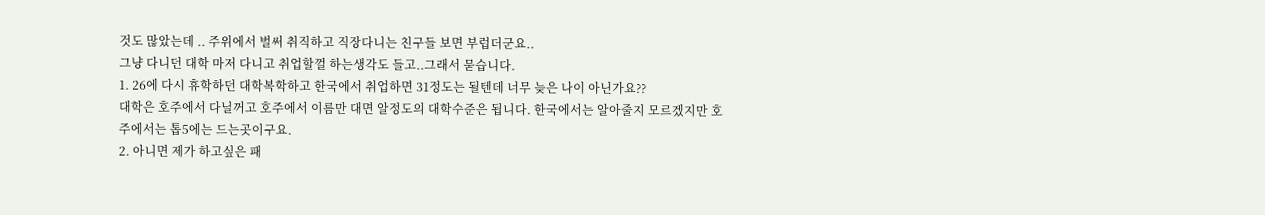것도 많았는데 .. 주위에서 벌써 취직하고 직장다니는 친구들 보면 부럽더군요..
그냥 다니던 대학 마저 다니고 취업할껄 하는생각도 들고..그래서 묻습니다.
1. 26에 다시 휴학하던 대학복학하고 한국에서 취업하면 31정도는 될텐데 너무 늦은 나이 아닌가요??
대학은 호주에서 다닐꺼고 호주에서 이름만 대면 알정도의 대학수준은 됩니다. 한국에서는 알아줄지 모르겠지만 호주에서는 톱5에는 드는곳이구요.
2. 아니면 제가 하고싶은 패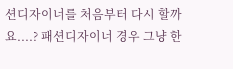션디자이너를 처음부터 다시 할까요....? 패션디자이너 경우 그냥 한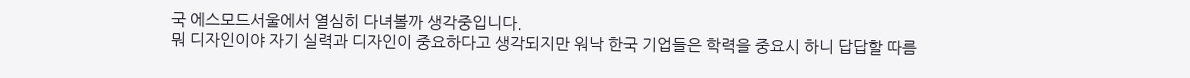국 에스모드서울에서 열심히 다녀볼까 생각중입니다.
뭐 디자인이야 자기 실력과 디자인이 중요하다고 생각되지만 워낙 한국 기업들은 학력을 중요시 하니 답답할 따름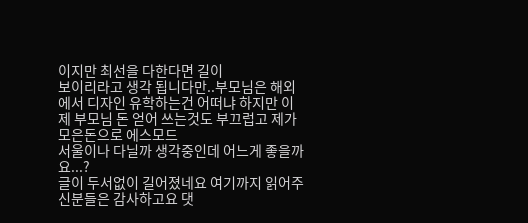이지만 최선을 다한다면 길이
보이리라고 생각 됩니다만..부모님은 해외에서 디자인 유학하는건 어떠냐 하지만 이제 부모님 돈 얻어 쓰는것도 부끄럽고 제가 모은돈으로 에스모드
서울이나 다닐까 생각중인데 어느게 좋을까요...?
글이 두서없이 길어졌네요 여기까지 읽어주신분들은 감사하고요 댓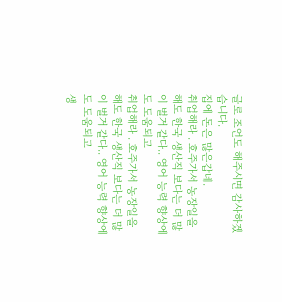글로 조언도 해주시면 감사하겠습니다.
집에 돈은 많은갑네.
취업해라 . 호주가서 농장일을 해도 한국 생산직 보다는 더 많이 벌거 같다.. 영어 능력 향상에도 도움되고
취업해라 . 호주가서 농장일을 해도 한국 생산직 보다는 더 많이 벌거 같다.. 영어 능력 향상에도 도움되고
생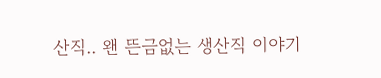산직.. 왠 뜬금없는 생산직 이야기